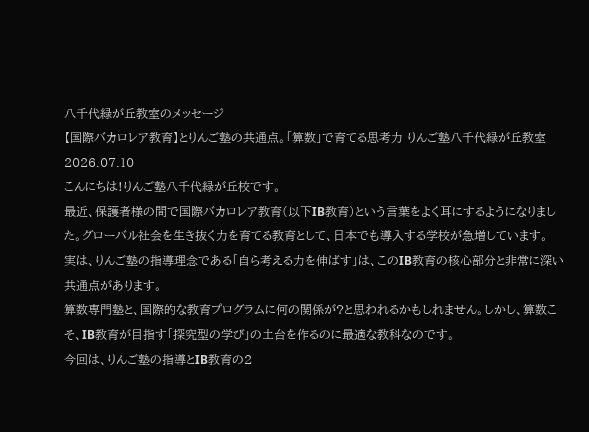八千代緑が丘教室のメッセージ
【国際バカロレア教育】とりんご塾の共通点。「算数」で育てる思考力 りんご塾八千代緑が丘教室
2026.07.10
こんにちは!りんご塾八千代緑が丘校です。
最近、保護者様の間で国際バカロレア教育(以下IB教育)という言葉をよく耳にするようになりました。グローバル社会を生き抜く力を育てる教育として、日本でも導入する学校が急増しています。
実は、りんご塾の指導理念である「自ら考える力を伸ばす」は、このIB教育の核心部分と非常に深い共通点があります。
算数専門塾と、国際的な教育プログラムに何の関係が?と思われるかもしれません。しかし、算数こそ、IB教育が目指す「探究型の学び」の土台を作るのに最適な教科なのです。
今回は、りんご塾の指導とIB教育の2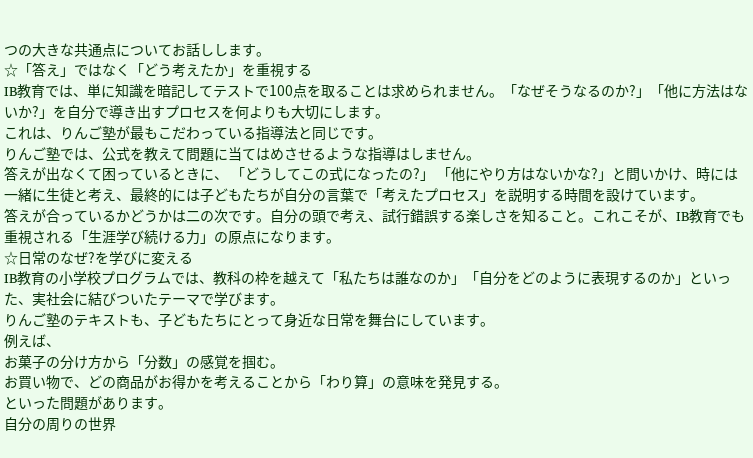つの大きな共通点についてお話しします。
☆「答え」ではなく「どう考えたか」を重視する
IB教育では、単に知識を暗記してテストで100点を取ることは求められません。「なぜそうなるのか?」「他に方法はないか?」を自分で導き出すプロセスを何よりも大切にします。
これは、りんご塾が最もこだわっている指導法と同じです。
りんご塾では、公式を教えて問題に当てはめさせるような指導はしません。
答えが出なくて困っているときに、 「どうしてこの式になったの?」 「他にやり方はないかな?」と問いかけ、時には一緒に生徒と考え、最終的には子どもたちが自分の言葉で「考えたプロセス」を説明する時間を設けています。
答えが合っているかどうかは二の次です。自分の頭で考え、試行錯誤する楽しさを知ること。これこそが、IB教育でも重視される「生涯学び続ける力」の原点になります。
☆日常のなぜ?を学びに変える
IB教育の小学校プログラムでは、教科の枠を越えて「私たちは誰なのか」「自分をどのように表現するのか」といった、実社会に結びついたテーマで学びます。
りんご塾のテキストも、子どもたちにとって身近な日常を舞台にしています。
例えば、
お菓子の分け方から「分数」の感覚を掴む。
お買い物で、どの商品がお得かを考えることから「わり算」の意味を発見する。
といった問題があります。
自分の周りの世界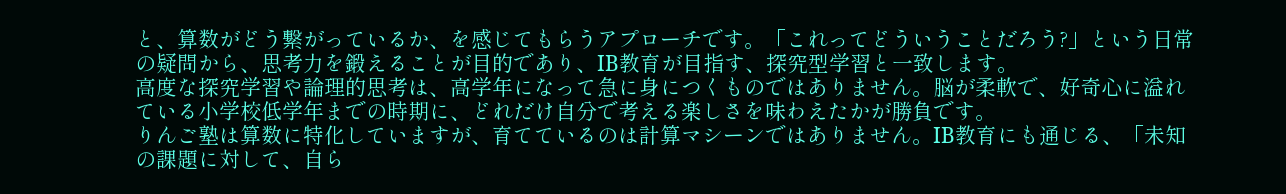と、算数がどう繋がっているか、を感じてもらうアプローチです。「これってどういうことだろう?」という日常の疑問から、思考力を鍛えることが目的であり、IB教育が目指す、探究型学習と一致します。
高度な探究学習や論理的思考は、高学年になって急に身につくものではありません。脳が柔軟で、好奇心に溢れている小学校低学年までの時期に、どれだけ自分で考える楽しさを味わえたかが勝負です。
りんご塾は算数に特化していますが、育てているのは計算マシーンではありません。IB教育にも通じる、「未知の課題に対して、自ら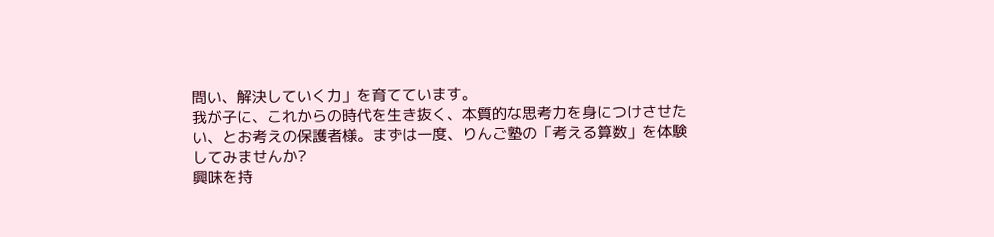問い、解決していく力」を育てています。
我が子に、これからの時代を生き抜く、本質的な思考力を身につけさせたい、とお考えの保護者様。まずは一度、りんご塾の「考える算数」を体験してみませんか?
興味を持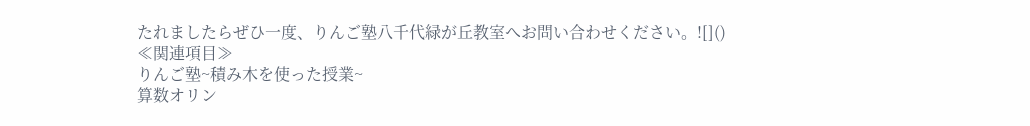たれましたらぜひ一度、りんご塾八千代緑が丘教室へお問い合わせください。![]()
≪関連項目≫
りんご塾~積み木を使った授業~
算数オリン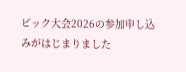ピック大会2026の参加申し込みがはじまりました